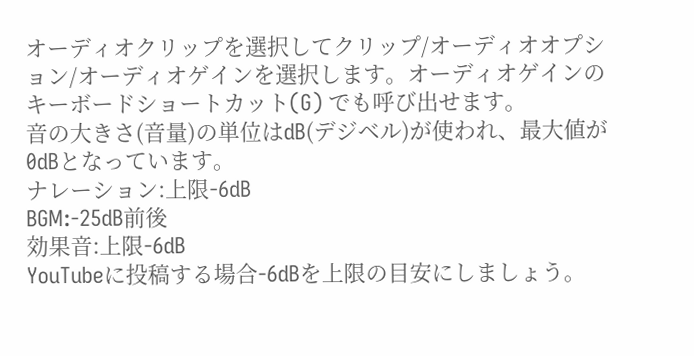オーディオクリップを選択してクリップ/オーディオオプション/オーディオゲインを選択します。オーディオゲインのキーボードショートカット(G) でも呼び出せます。
音の大きさ(音量)の単位はdB(デジベル)が使われ、最大値が0dBとなっています。
ナレーション:上限-6dB
BGM:-25dB前後
効果音:上限-6dB
YouTubeに投稿する場合-6dBを上限の目安にしましょう。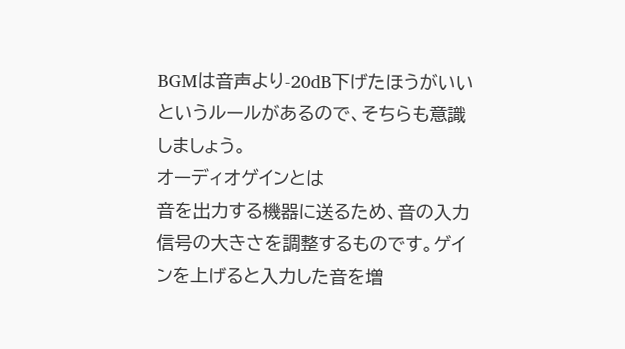BGMは音声より-20dB下げたほうがいいというルールがあるので、そちらも意識しましょう。
オーディオゲインとは
音を出力する機器に送るため、音の入力信号の大きさを調整するものです。ゲインを上げると入力した音を増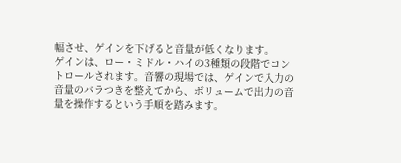幅させ、ゲインを下げると音量が低くなります。
ゲインは、ロー・ミドル・ハイの3種類の段階でコントロールされます。音響の現場では、ゲインで入力の音量のバラつきを整えてから、ボリュームで出力の音量を操作するという手順を踏みます。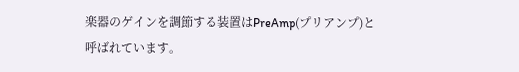楽器のゲインを調節する装置はPreAmp(プリアンプ)と呼ばれています。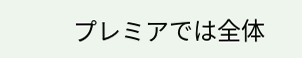プレミアでは全体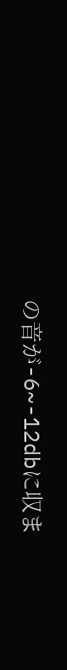の音が-6~-12dbに収ま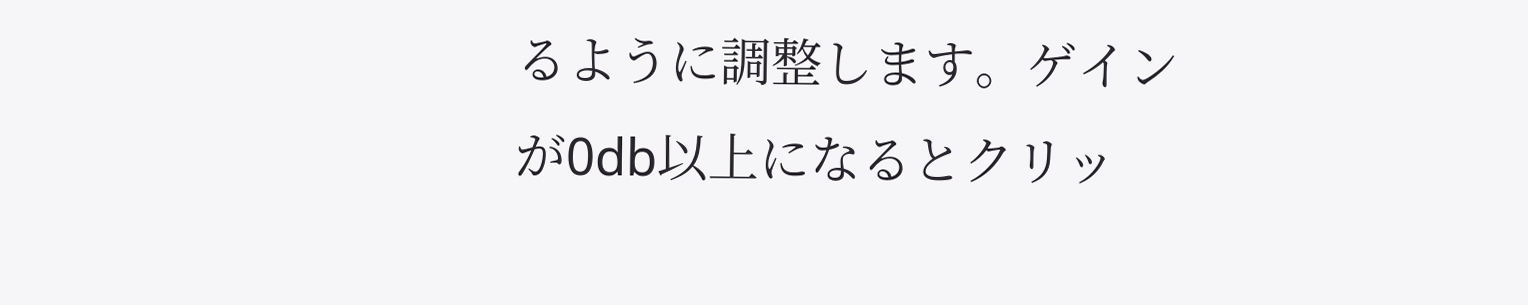るように調整します。ゲインが0db以上になるとクリッ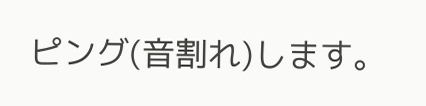ピング(音割れ)します。